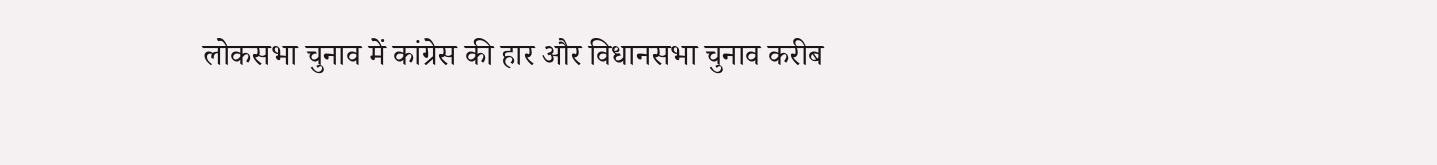लोकसभा चुनाव में कांग्रेस की हार और विधानसभा चुनाव करीब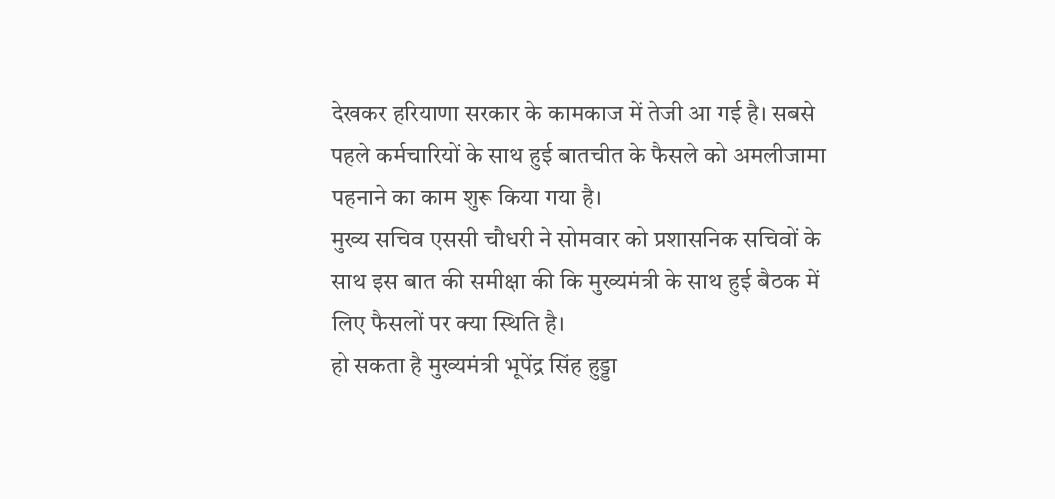देखकर हरियाणा सरकार के कामकाज में तेजी आ गई है। सबसे पहले कर्मचारियों के साथ हुई बातचीत के फैसले को अमलीजामा पहनाने का काम शुरू किया गया है।
मुख्य सचिव एससी चौधरी ने सोमवार को प्रशासनिक सचिवों के साथ इस बात की समीक्षा की कि मुख्यमंत्री के साथ हुई बैठक में लिए फैसलों पर क्या स्थिति है।
हो सकता है मुख्यमंत्री भूपेंद्र सिंह हुड्डा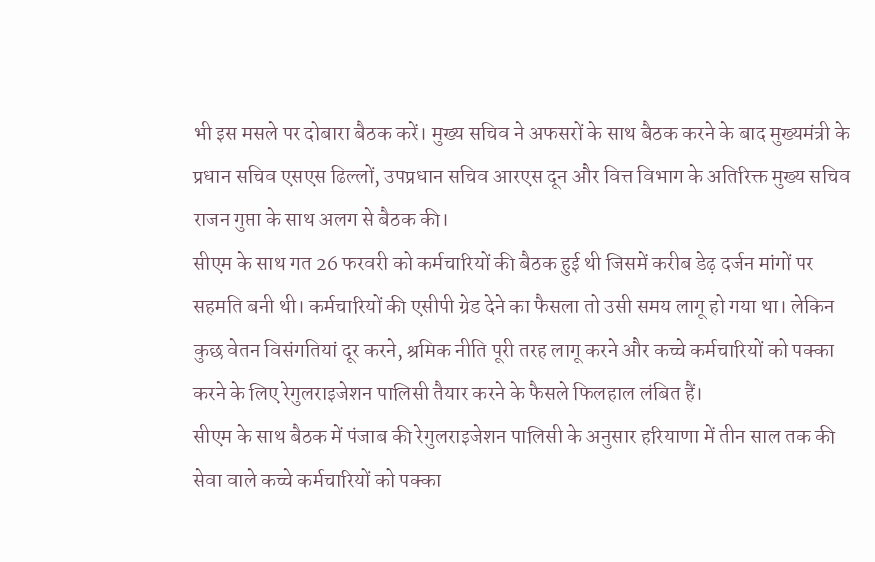भी इस मसले पर दोबारा बैठक करें। मुख्य सचिव ने अफसरों के साथ बैठक करने के बाद मुख्यमंत्री के प्रधान सचिव एसएस ढिल्लों, उपप्रधान सचिव आरएस दून और वित्त विभाग के अतिरिक्त मुख्य सचिव राजन गुप्ता के साथ अलग से बैठक की।
सीएम के साथ गत 26 फरवरी को कर्मचारियों की बैठक हुई थी जिसमें करीब डेढ़ दर्जन मांगों पर सहमति बनी थी। कर्मचारियों की एसीपी ग्रेड देने का फैसला तो उसी समय लागू हो गया था। लेकिन कुछ वेतन विसंगतियां दूर करने, श्रमिक नीति पूरी तरह लागू करने और कच्चे कर्मचारियों को पक्का करने के लिए रेगुलराइजेशन पालिसी तैयार करने के फैसले फिलहाल लंबित हैं।
सीएम के साथ बैठक में पंजाब की रेगुलराइजेशन पालिसी के अनुसार हरियाणा में तीन साल तक की सेवा वाले कच्चे कर्मचारियों को पक्का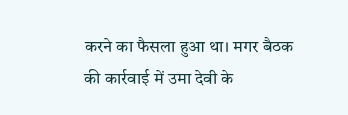करने का फैसला हुआ था। मगर बैठक की कार्रवाई में उमा देवी के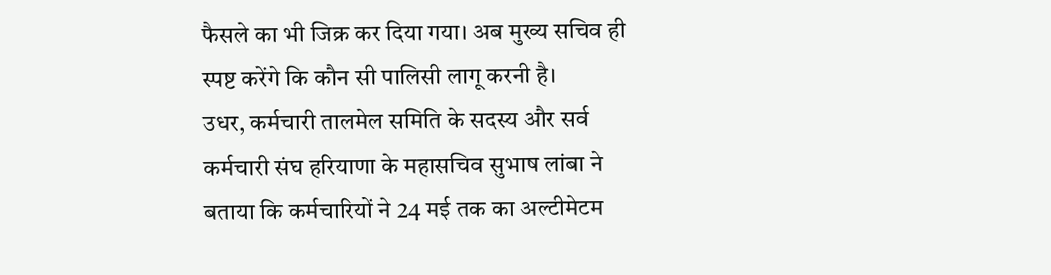फैसले का भी जिक्र कर दिया गया। अब मुख्य सचिव ही स्पष्ट करेंगे कि कौन सी पालिसी लागू करनी है।
उधर, कर्मचारी तालमेल समिति के सदस्य और सर्व कर्मचारी संघ हरियाणा के महासचिव सुभाष लांबा ने बताया कि कर्मचारियों ने 24 मई तक का अल्टीमेटम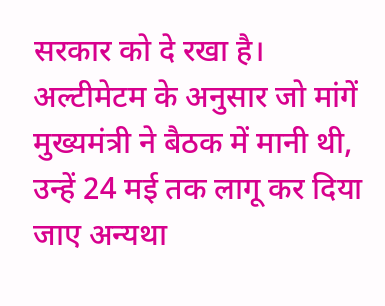सरकार को दे रखा है।
अल्टीमेटम के अनुसार जो मांगें मुख्यमंत्री ने बैठक में मानी थी, उन्हें 24 मई तक लागू कर दिया जाए अन्यथा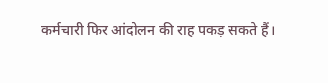कर्मचारी फिर आंदोलन की राह पकड़ सकते हैं।